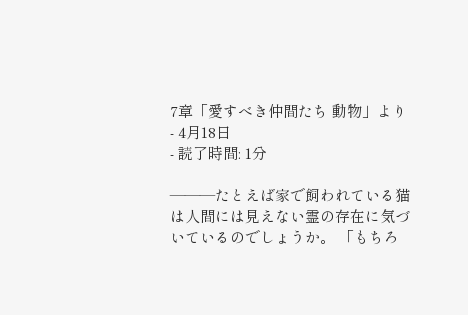7章「愛すべき仲間たち 動物」より
- 4月18日
- 読了時間: 1分

―――たとえば家で飼われている猫は人間には見えない霊の存在に気づいているのでしょうか。 「もちろ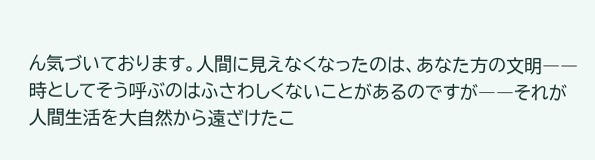ん気づいております。人間に見えなくなったのは、あなた方の文明――時としてそう呼ぶのはふさわしくないことがあるのですが――それが人間生活を大自然から遠ざけたこ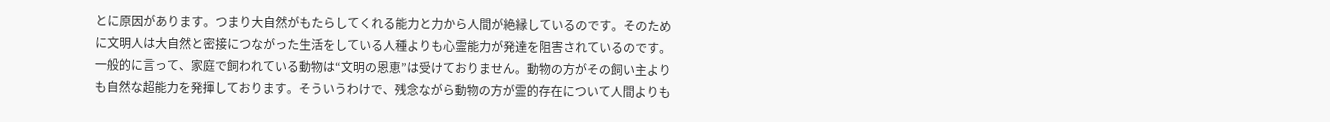とに原因があります。つまり大自然がもたらしてくれる能力と力から人間が絶縁しているのです。そのために文明人は大自然と密接につながった生活をしている人種よりも心霊能力が発達を阻害されているのです。一般的に言って、家庭で飼われている動物は“文明の恩恵”は受けておりません。動物の方がその飼い主よりも自然な超能力を発揮しております。そういうわけで、残念ながら動物の方が霊的存在について人間よりも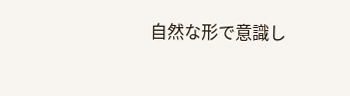自然な形で意識し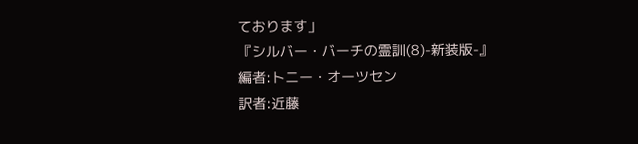ております」
『シルバー・バーチの霊訓(8)-新装版-』
編者:トニー・オーツセン
訳者:近藤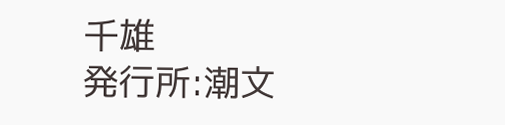千雄
発行所:潮文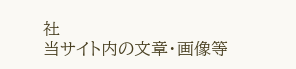社
当サイト内の文章・画像等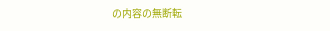の内容の無断転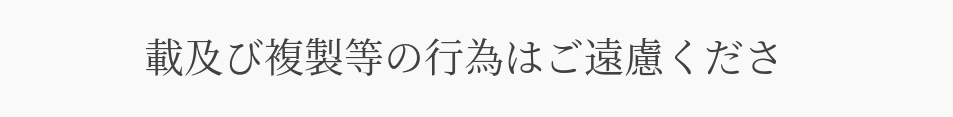載及び複製等の行為はご遠慮くださ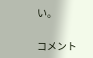い。


コメント